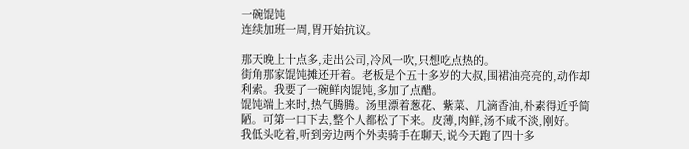一碗馄饨
连续加班一周,胃开始抗议。

那天晚上十点多,走出公司,冷风一吹,只想吃点热的。
街角那家馄饨摊还开着。老板是个五十多岁的大叔,围裙油亮亮的,动作却利索。我要了一碗鲜肉馄饨,多加了点醋。
馄饨端上来时,热气腾腾。汤里漂着葱花、紫菜、几滴香油,朴素得近乎简陋。可第一口下去,整个人都松了下来。皮薄,肉鲜,汤不咸不淡,刚好。
我低头吃着,听到旁边两个外卖骑手在聊天,说今天跑了四十多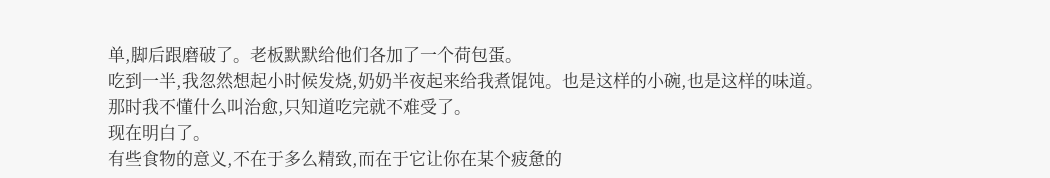单,脚后跟磨破了。老板默默给他们各加了一个荷包蛋。
吃到一半,我忽然想起小时候发烧,奶奶半夜起来给我煮馄饨。也是这样的小碗,也是这样的味道。
那时我不懂什么叫治愈,只知道吃完就不难受了。
现在明白了。
有些食物的意义,不在于多么精致,而在于它让你在某个疲惫的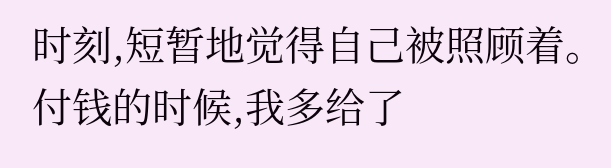时刻,短暂地觉得自己被照顾着。
付钱的时候,我多给了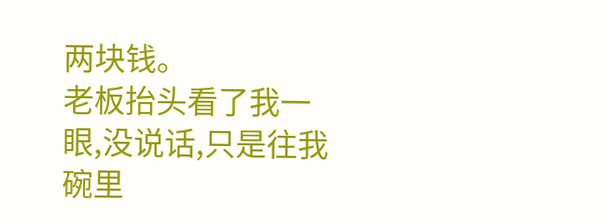两块钱。
老板抬头看了我一眼,没说话,只是往我碗里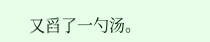又舀了一勺汤。